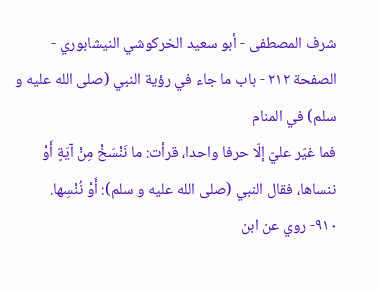شرف المصطفى - أبو سعيد الخركوشي النيشابوري - الصفحة ٢١٢ - باب ما جاء في رؤية النبي (صلى الله عليه و سلم) في المنام
فما غيّر عليّ إلّا حرفا واحدا، قرأت: ما نَنْسَخْ مِنْ آيَةٍ أَوْ ننساها، فقال النبي (صلى الله عليه و سلم): أَوْ نُنْسِها.
٩١٠- روي عن ابن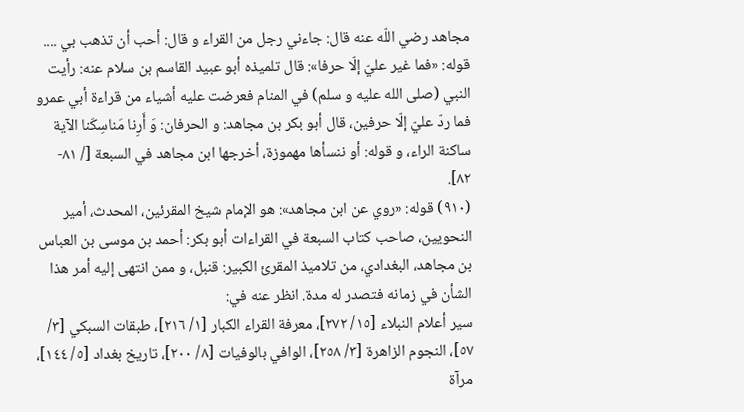مجاهد رضي اللّه عنه قال: جاءني رجل من القراء و قال: أحب أن تذهب بي ....
قوله: «فما غير عليّ إلّا حرفا»: قال تلميذه أبو عبيد القاسم بن سلام عنه: رأيت النبي (صلى الله عليه و سلم) في المنام فعرضت عليه أشياء من قراءة أبي عمرو فما ردّ عليّ إلّا حرفين، قال أبو بكر بن مجاهد: و الحرفان: وَ أَرِنا مَناسِكَنا الآية ساكنة الراء، و قوله: أو ننسأها مهموزة، أخرجها ابن مجاهد في السبعة [/ ٨١- ٨٢].
(٩١٠) قوله: «روي عن ابن مجاهد»: هو الإمام شيخ المقرئين، المحدث، أمير النحويين، صاحب كتاب السبعة في القراءات أبو بكر: أحمد بن موسى بن العباس بن مجاهد، البغدادي، من تلاميذ المقرئ الكبير: قنبل، و ممن انتهى إليه أمر هذا الشأن في زمانه فتصدر له مدة. انظر عنه في:
سير أعلام النبلاء [١٥/ ٢٧٢]، معرفة القراء الكبار [١/ ٢١٦]، طبقات السبكي [٣/ ٥٧]، النجوم الزاهرة [٣/ ٢٥٨]، الوافي بالوفيات [٨/ ٢٠٠]، تاريخ بغداد [٥/ ١٤٤]، مرآة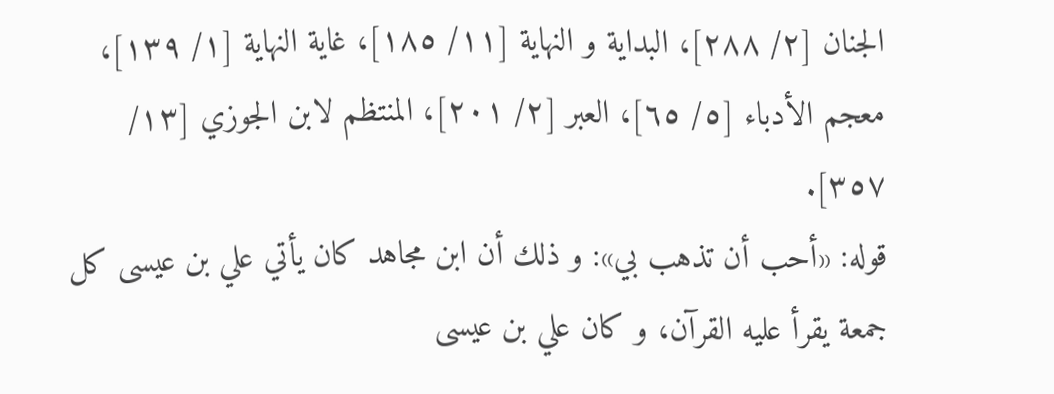الجنان [٢/ ٢٨٨]، البداية و النهاية [١١/ ١٨٥]، غاية النهاية [١/ ١٣٩]، معجم الأدباء [٥/ ٦٥]، العبر [٢/ ٢٠١]، المنتظم لابن الجوزي [١٣/ ٣٥٧].
قوله: «أحب أن تذهب بي»: و ذلك أن ابن مجاهد كان يأتي علي بن عيسى كل جمعة يقرأ عليه القرآن، و كان علي بن عيسى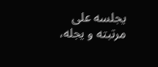يجلسه على مرتبته و يجله،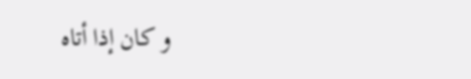و كان إذا أتاه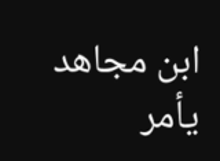ابن مجاهد يأمر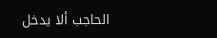الحاجب ألا يدخل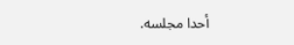أحدا مجلسه.